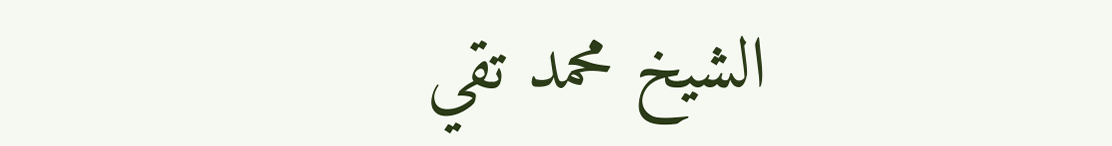الشيخ محمد تقي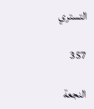التستري

357

النجعة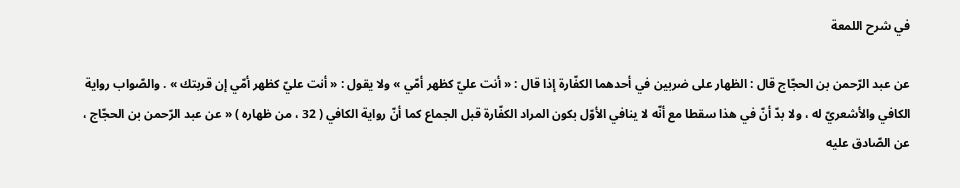في شرح اللمعة

عن عبد الرّحمن بن الحجّاج قال : الظهار على ضربين في أحدهما الكفّارة إذا قال : « أنت عليّ كظهر أمّي » ولا يقول : « أنت عليّ كظهر أمّي إن قربتك » . والصّواب رواية الكافي والأشعريّ له ، ولا بدّ أنّ في هذا سقطا مع أنّه لا ينافي الأوّل بكون المراد الكفّارة قبل الجماع كما أنّ رواية الكافي ( 32 ، من ظهاره ) « عن عبد الرّحمن بن الحجّاج ، عن الصّادق عليه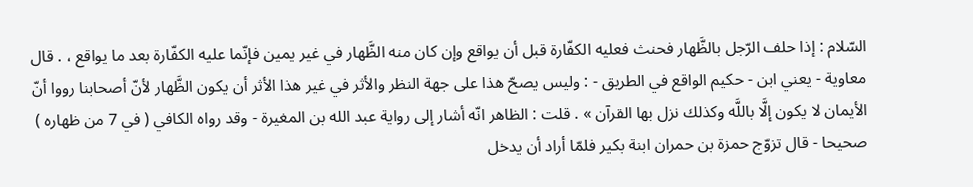السّلام : إذا حلف الرّجل بالظَّهار فحنث فعليه الكفّارة قبل أن يواقع وإن كان منه الظَّهار في غير يمين فإنّما عليه الكفّارة بعد ما يواقع ، . قال معاوية - يعني ابن - حكيم الواقع في الطريق - : وليس يصحّ هذا على جهة النظر والأثر في غير هذا الأثر أن يكون الظَّهار لأنّ أصحابنا رووا أنّ الأيمان لا يكون إلَّا باللَّه وكذلك نزل بها القرآن » . قلت : الظاهر انّه أشار إلى رواية عبد الله بن المغيرة - وقد رواه الكافي ( في 7 من ظهاره ) صحيحا - قال تزوّج حمزة بن حمران ابنة بكير فلمّا أراد أن يدخل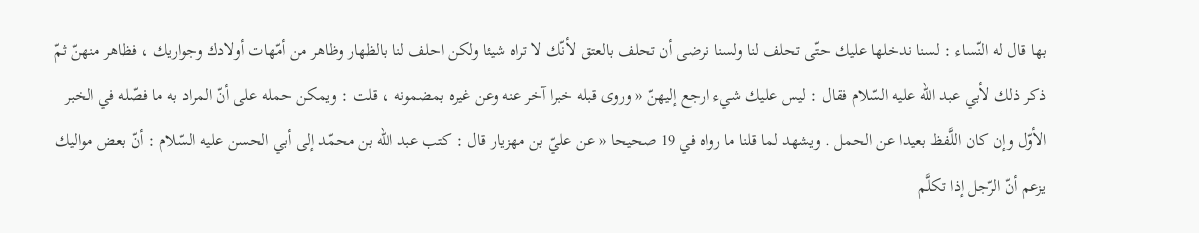بها قال له النّساء : لسنا ندخلها عليك حتّى تحلف لنا ولسنا نرضى أن تحلف بالعتق لأنّك لا تراه شيئا ولكن احلف لنا بالظهار وظاهر من أمّهات أولادك وجواريك ، فظاهر منهنّ ثمّ ذكر ذلك لأبي عبد الله عليه السّلام فقال : ليس عليك شيء ارجع إليهنّ « وروى قبله خبرا آخر عنه وعن غيره بمضمونه ، قلت : ويمكن حمله على أنّ المراد به ما فصّله في الخبر الأوّل وإن كان اللَّفظ بعيدا عن الحمل . ويشهد لما قلنا ما رواه في 19 صحيحا « عن عليّ بن مهزيار قال : كتب عبد الله بن محمّد إلى أبي الحسن عليه السّلام : أنّ بعض مواليك يزعم أنّ الرّجل إذا تكلَّم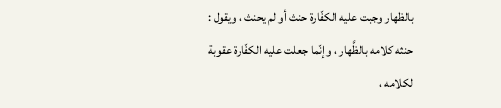بالظهار وجبت عليه الكفّارة حنث أو لم يحنث ، ويقول : حنثه كلامه بالظَّهار ، وإنّما جعلت عليه الكفّارة عقوبة لكلامه ،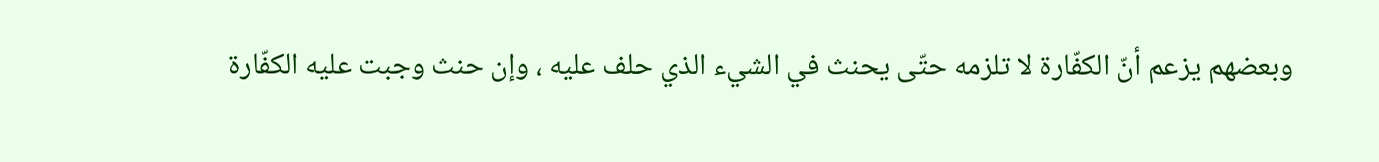وبعضهم يزعم أنّ الكفّارة لا تلزمه حتّى يحنث في الشيء الذي حلف عليه ، وإن حنث وجبت عليه الكفّارة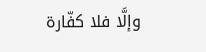وإلَّا فلا كفّارة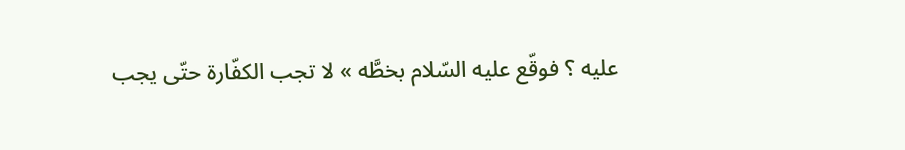عليه ؟ فوقّع عليه السّلام بخطَّه » لا تجب الكفّارة حتّى يجب